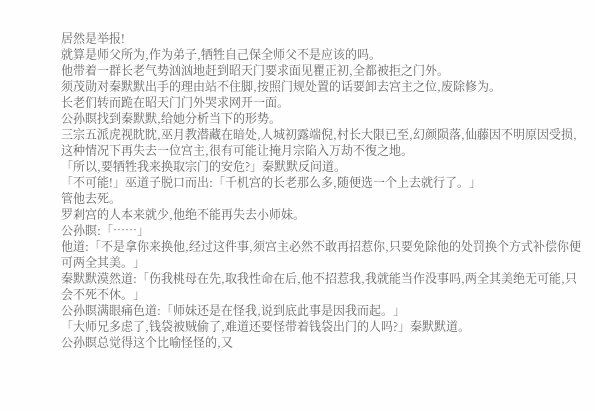居然是举报!
就算是师父所为,作为弟子,牺牲自己保全师父不是应该的吗。
他带着一群长老气势汹汹地赶到昭天门要求面见瞿正初,全都被拒之门外。
须茂勋对秦默默出手的理由站不住脚,按照门规处置的话要卸去宫主之位,废除修为。
长老们转而跪在昭天门门外哭求网开一面。
公孙瞑找到秦默默,给她分析当下的形势。
三宗五派虎视眈眈,巫月教潜藏在暗处,人城初露端倪,村长大限已至,幻颜陨落,仙藤因不明原因受损,这种情况下再失去一位宫主,很有可能让掩月宗陷入万劫不復之地。
「所以,要牺牲我来换取宗门的安危?」秦默默反问道。
「不可能!」巫道子脱口而出:「千机宫的长老那么多,随便选一个上去就行了。」
管他去死。
罗剎宫的人本来就少,他绝不能再失去小师妹。
公孙瞑:「……」
他道:「不是拿你来换他,经过这件事,须宫主必然不敢再招惹你,只要免除他的处罚换个方式补偿你便可两全其美。」
秦默默漠然道:「伤我桃母在先,取我性命在后,他不招惹我,我就能当作没事吗,两全其美绝无可能,只会不死不休。」
公孙瞑满眼痛色道:「师妹还是在怪我,说到底此事是因我而起。」
「大师兄多虑了,钱袋被贼偷了,难道还要怪带着钱袋出门的人吗?」秦默默道。
公孙瞑总觉得这个比喻怪怪的,又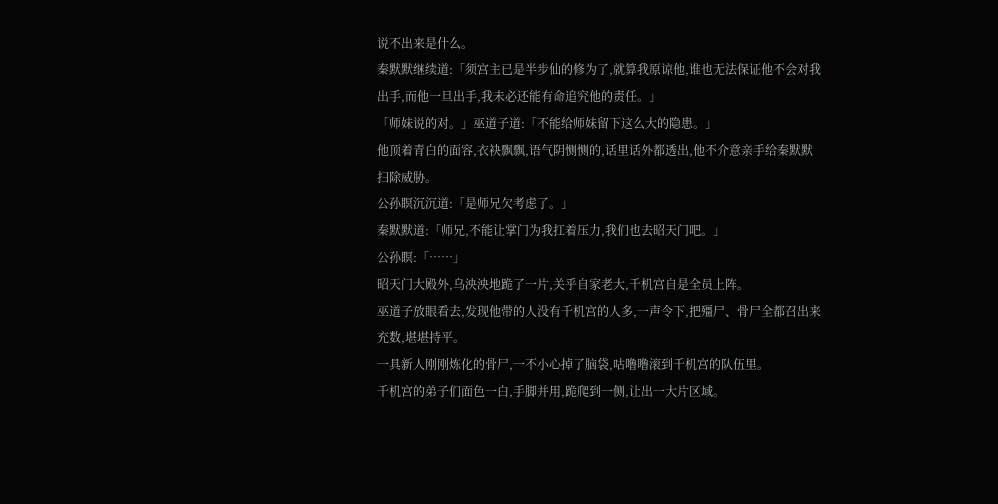说不出来是什么。
秦默默继续道:「须宫主已是半步仙的修为了,就算我原谅他,谁也无法保证他不会对我出手,而他一旦出手,我未必还能有命追究他的责任。」
「师妹说的对。」巫道子道:「不能给师妹留下这么大的隐患。」
他顶着青白的面容,衣袂飘飘,语气阴恻恻的,话里话外都透出,他不介意亲手给秦默默扫除威胁。
公孙瞑沉沉道:「是师兄欠考虑了。」
秦默默道:「师兄,不能让掌门为我扛着压力,我们也去昭天门吧。」
公孙瞑:「……」
昭天门大殿外,乌泱泱地跪了一片,关乎自家老大,千机宫自是全员上阵。
巫道子放眼看去,发现他带的人没有千机宫的人多,一声令下,把殭尸、骨尸全都召出来充数,堪堪持平。
一具新人刚刚炼化的骨尸,一不小心掉了脑袋,咕噜噜滚到千机宫的队伍里。
千机宫的弟子们面色一白,手脚并用,跪爬到一侧,让出一大片区域。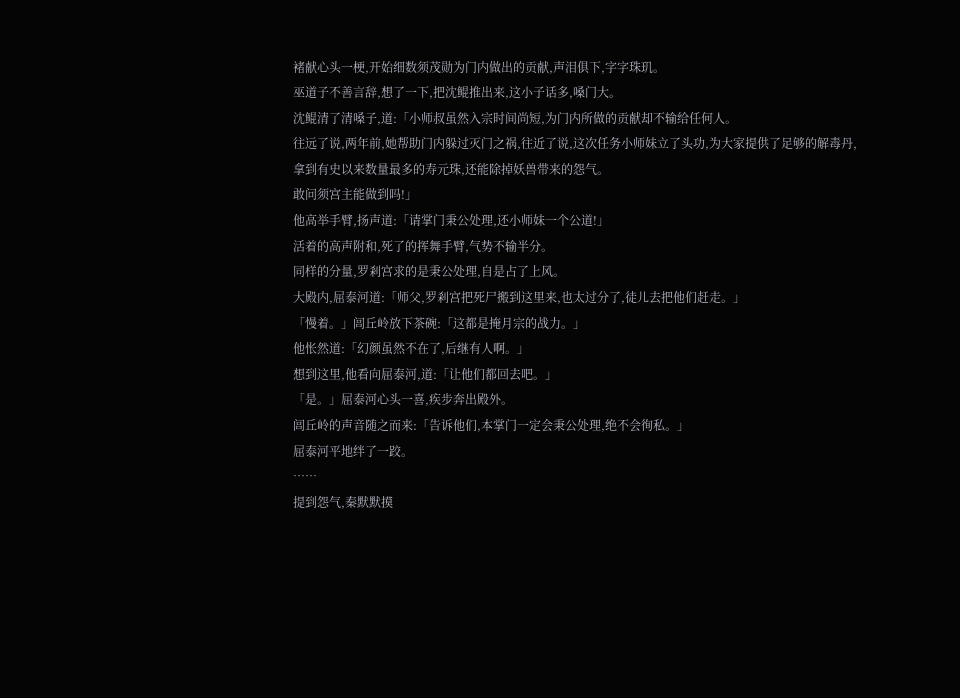褚献心头一梗,开始细数须茂勋为门内做出的贡献,声泪俱下,字字珠玑。
巫道子不善言辞,想了一下,把沈鲲推出来,这小子话多,嗓门大。
沈鲲清了清嗓子,道:「小师叔虽然入宗时间尚短,为门内所做的贡献却不输给任何人。
往远了说,两年前,她帮助门内躲过灭门之祸,往近了说,这次任务小师妹立了头功,为大家提供了足够的解毒丹,拿到有史以来数量最多的寿元珠,还能除掉妖兽带来的怨气。
敢问须宫主能做到吗!」
他高举手臂,扬声道:「请掌门秉公处理,还小师妹一个公道!」
活着的高声附和,死了的挥舞手臂,气势不输半分。
同样的分量,罗剎宫求的是秉公处理,自是占了上风。
大殿内,屈泰河道:「师父,罗剎宫把死尸搬到这里来,也太过分了,徒儿去把他们赶走。」
「慢着。」闾丘岭放下茶碗:「这都是掩月宗的战力。」
他怅然道:「幻颜虽然不在了,后继有人啊。」
想到这里,他看向屈泰河,道:「让他们都回去吧。」
「是。」屈泰河心头一喜,疾步奔出殿外。
闾丘岭的声音随之而来:「告诉他们,本掌门一定会秉公处理,绝不会徇私。」
屈泰河平地绊了一跤。
……
提到怨气,秦默默摸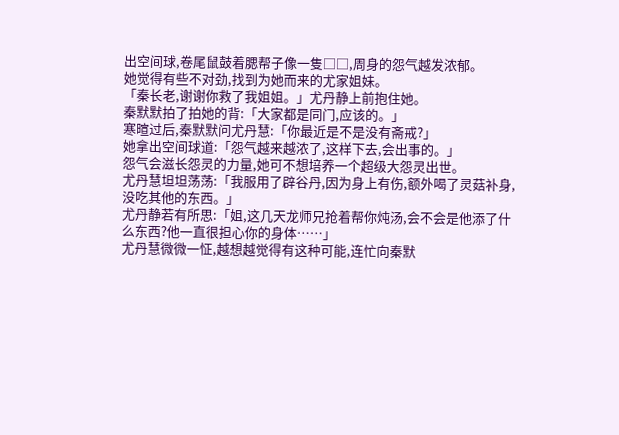出空间球,卷尾鼠鼓着腮帮子像一隻□□,周身的怨气越发浓郁。
她觉得有些不对劲,找到为她而来的尤家姐妹。
「秦长老,谢谢你救了我姐姐。」尤丹静上前抱住她。
秦默默拍了拍她的背:「大家都是同门,应该的。」
寒暄过后,秦默默问尤丹慧:「你最近是不是没有斋戒?」
她拿出空间球道:「怨气越来越浓了,这样下去,会出事的。」
怨气会滋长怨灵的力量,她可不想培养一个超级大怨灵出世。
尤丹慧坦坦荡荡:「我服用了辟谷丹,因为身上有伤,额外喝了灵菇补身,没吃其他的东西。」
尤丹静若有所思:「姐,这几天龙师兄抢着帮你炖汤,会不会是他添了什么东西?他一直很担心你的身体……」
尤丹慧微微一怔,越想越觉得有这种可能,连忙向秦默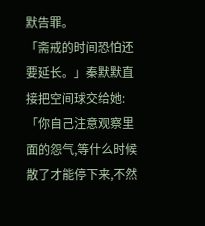默告罪。
「斋戒的时间恐怕还要延长。」秦默默直接把空间球交给她:「你自己注意观察里面的怨气,等什么时候散了才能停下来,不然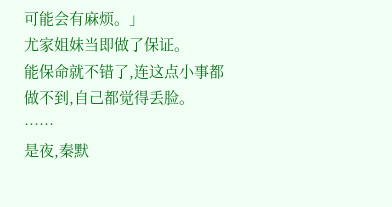可能会有麻烦。」
尤家姐妹当即做了保证。
能保命就不错了,连这点小事都做不到,自己都觉得丢脸。
……
是夜,秦默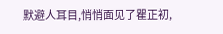默避人耳目,悄悄面见了瞿正初,